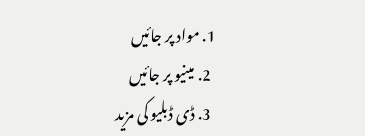1. مواد پر جائیں
  2. مینیو پر جائیں
  3. ڈی ڈبلیو کی مزید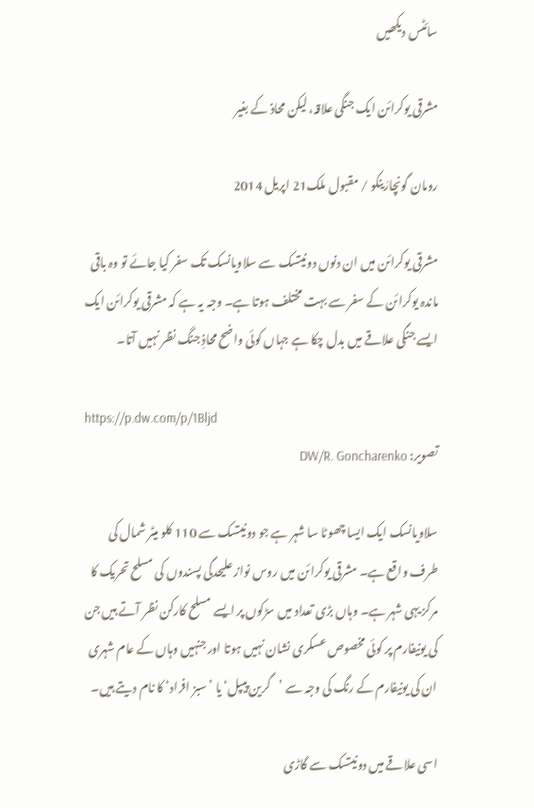سائٹس دیکھیں

مشرقی یوکرائن ایک جنگی علاقہ، لیکن محاذ کے بغیر

رومان گونچارَینکو / مقبول ملک21 اپریل 2014

مشرقی یوکرائن میں ان دنوں دونیتسک سے سلاویانسک تک سفر کیا جائے تو وہ باقی ماندہ یوکرائن کے سفر سے بہت مختلف ہوتا ہے۔ وجہ یہ ہے کہ مشرقی یوکرائن ایک ایسے جنگی علاقے میں بدل چکا ہے جہاں کوئی واضح محاذِ جنگ نظر نہیں آتا۔

https://p.dw.com/p/1Bljd
تصویر: DW/R. Goncharenko

سلاویانسک ایک ایسا چھوٹا سا شہر ہے جو دونیتسک سے 110 کلو میٹر شمال کی طرف واقع ہے۔ مشرقی یوکرائن میں روس نواز علیحدگی پسندوں کی مسلح تحریک کا مرکز یہی شہر ہے۔ وہاں بڑی تعداد میں سڑکوں پر ایسے مسلح کارکن نظر آتے ہیں جن کی یونیفارم پر کوئی مخصوص عسکری نشان نہیں ہوتا اور جنہیں وہاں کے عام شہری ان کی یونیفارم کے رنگ کی وجہ سے ’گرین پیپل‘ یا ’سبز افراد‘ کا نام دیتے ہیں۔

اسی علاقے میں دونیتسک سے گاڑی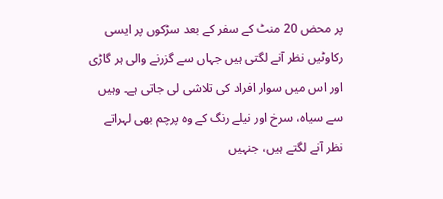پر محض 20 منٹ کے سفر کے بعد سڑکوں پر ایسی رکاوٹیں نظر آنے لگتی ہیں جہاں سے گزرنے والی ہر گاڑی اور اس میں سوار افراد کی تلاشی لی جاتی ہے۔ وہیں سے سیاہ، سرخ اور نیلے رنگ کے وہ پرچم بھی لہراتے نظر آنے لگتے ہیں، جنہیں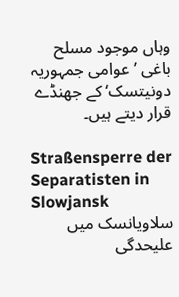وہاں موجود مسلح باغی ’عوامی جمہوریہ دونیتسک‘ کے جھنڈے قرار دیتے ہیں۔

Straßensperre der Separatisten in Slowjansk
سلاویانسک میں علیحدگی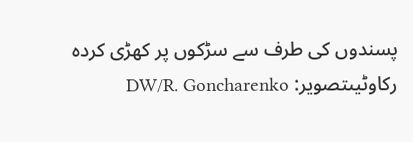پسندوں کی طرف سے سڑکوں پر کھڑی کردہ رکاوٹیںتصویر: DW/R. Goncharenko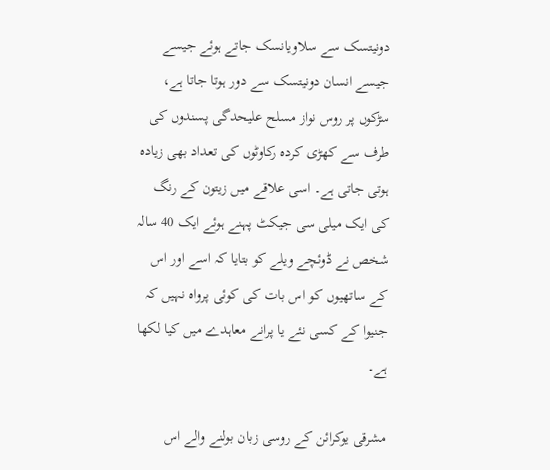دونیتسک سے سلاویانسک جاتے ہوئے جیسے جیسے انسان دونیتسک سے دور ہوتا جاتا ہے، سڑکوں پر روس نواز مسلح علیحدگی پسندوں کی طرف سے کھڑی کردہ رکاوٹوں کی تعداد بھی زیادہ ہوتی جاتی ہے۔ اسی علاقے میں زیتون کے رنگ کی ایک میلی سی جیکٹ پہنے ہوئے ایک 40 سالہ شخص نے ڈوئچے ویلے کو بتایا کہ اسے اور اس کے ساتھیوں کو اس بات کی کوئی پرواہ نہیں کہ جنیوا کے کسی نئے یا پرانے معاہدے میں کیا لکھا ہے۔

مشرقی یوکرائن کے روسی زبان بولنے والے اس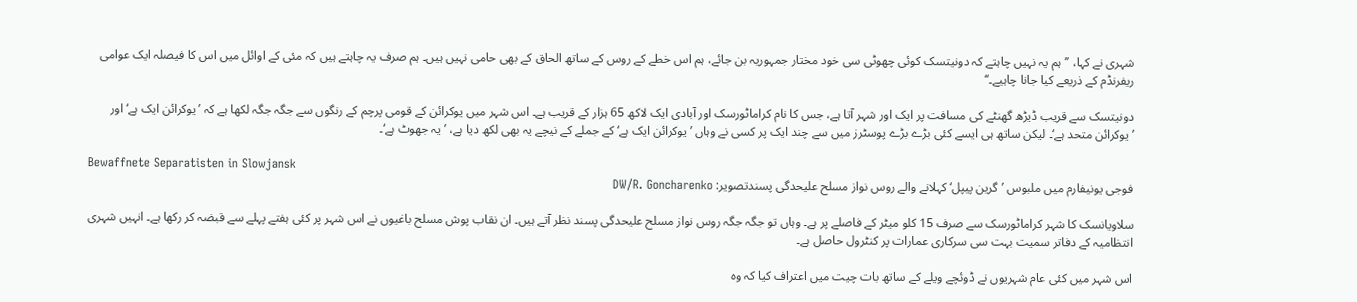شہری نے کہا، ’’ہم یہ نہیں چاہتے کہ دونیتسک کوئی چھوٹی سی خود مختار جمہوریہ بن جائے، ہم اس خطے کے روس کے ساتھ الحاق کے بھی حامی نہیں ہیں۔ ہم صرف یہ چاہتے ہیں کہ مئی کے اوائل میں اس کا فیصلہ ایک عوامی ریفرنڈم کے ذ‌ریعے کیا جانا چاہیے۔‘‘

دونیتسک سے قریب ڈیڑھ گھنٹے کی مسافت پر ایک اور شہر آتا ہے، جس کا نام کراماٹورسک اور آبادی ایک لاکھ 65 ہزار کے قریب ہے۔ اس شہر میں یوکرائن کے قومی پرچم کے رنگوں سے جگہ جگہ لکھا ہے کہ ’یوکرائن ایک ہے‘ اور ’یوکرائن متحد ہے‘۔ لیکن ساتھ ہی ایسے کئی بڑے بڑے پوسٹرز میں سے چند ایک پر کسی نے وہاں ’یوکرائن ایک ہے‘ کے جملے کے نیچے یہ بھی لکھ دیا ہے، ’یہ جھوٹ ہے‘۔

Bewaffnete Separatisten in Slowjansk
فوجی یونیفارم میں ملبوس ’گرین پیپل‘ کہلانے والے روس نواز مسلح علیحدگی پسندتصویر: DW/R. Goncharenko

سلاویانسک کا شہر کراماٹورسک سے صرف 15 کلو میٹر کے فاصلے پر ہے۔ وہاں تو جگہ جگہ روس نواز مسلح علیحدگی پسند نظر آتے ہیں۔ ان نقاب پوش مسلح باغیوں نے اس شہر پر کئی ہفتے پہلے سے قبضہ کر رکھا ہے۔ انہیں شہری انتظامیہ کے دفاتر سمیت بہت سی سرکاری عمارات پر کنٹرول حاصل ہے۔

اس شہر میں کئی عام شہریوں نے ڈوئچے ویلے کے ساتھ بات چیت میں اعتراف کیا کہ وہ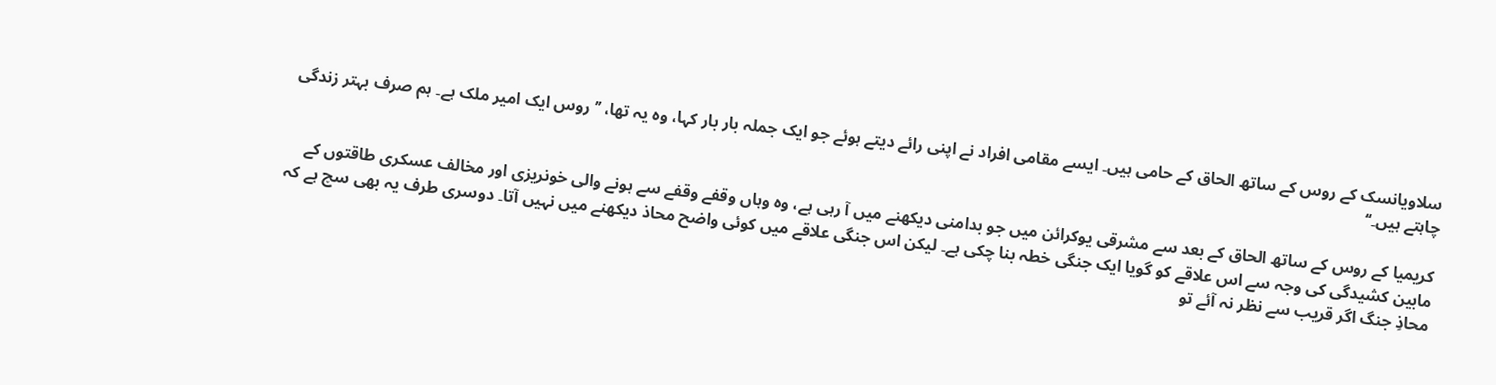سلاویانسک کے روس کے ساتھ الحاق کے حامی ہیں۔ ایسے مقامی افراد نے اپنی رائے دیتے ہوئے جو ایک جملہ بار بار کہا، وہ یہ تھا، ’’روس ایک امیر ملک ہے۔ ہم صرف بہتر زندگی چاہتے ہیں۔‘‘

کریمیا کے روس کے ساتھ الحاق کے بعد سے مشرقی یوکرائن میں جو بدامنی دیکھنے میں آ رہی ہے، وہ وہاں وقفے وقفے سے ہونے والی خونریزی اور مخالف عسکری طاقتوں کے مابین کشیدگی کی وجہ سے اس علاقے کو گویا ایک جنگی خطہ بنا چکی ہے۔ لیکن اس جنگی علاقے میں کوئی واضح محاذ دیکھنے میں نہیں آتا۔ دوسری طرف یہ بھی سچ ہے کہ محاذِ جنگ اگر قریب سے نظر نہ آئے تو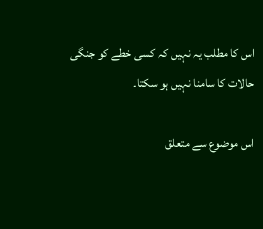اس کا مطلب یہ نہیں کہ کسی خطے کو جنگی حالات کا سامنا نہیں ہو سکتا۔

اس موضوع سے متعلق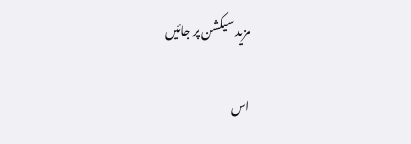مزید سیکشن پر جائیں

اس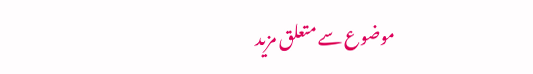موضوع سے متعلق مزید